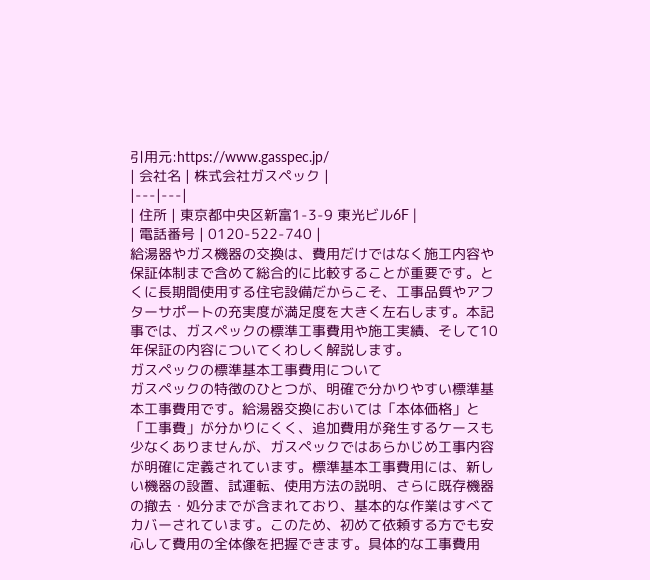引用元:https://www.gasspec.jp/
| 会社名 | 株式会社ガスペック |
|---|---|
| 住所 | 東京都中央区新富1-3-9 東光ビル6F |
| 電話番号 | 0120-522-740 |
給湯器やガス機器の交換は、費用だけではなく施工内容や保証体制まで含めて総合的に比較することが重要です。とくに長期間使用する住宅設備だからこそ、工事品質やアフターサポートの充実度が満足度を大きく左右します。本記事では、ガスペックの標準工事費用や施工実績、そして10年保証の内容についてくわしく解説します。
ガスペックの標準基本工事費用について
ガスペックの特徴のひとつが、明確で分かりやすい標準基本工事費用です。給湯器交換においては「本体価格」と「工事費」が分かりにくく、追加費用が発生するケースも少なくありませんが、ガスペックではあらかじめ工事内容が明確に定義されています。標準基本工事費用には、新しい機器の設置、試運転、使用方法の説明、さらに既存機器の撤去・処分までが含まれており、基本的な作業はすべてカバーされています。このため、初めて依頼する方でも安心して費用の全体像を把握できます。具体的な工事費用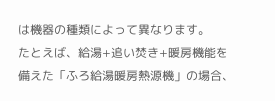は機器の種類によって異なります。
たとえば、給湯+追い焚き+暖房機能を備えた「ふろ給湯暖房熱源機」の場合、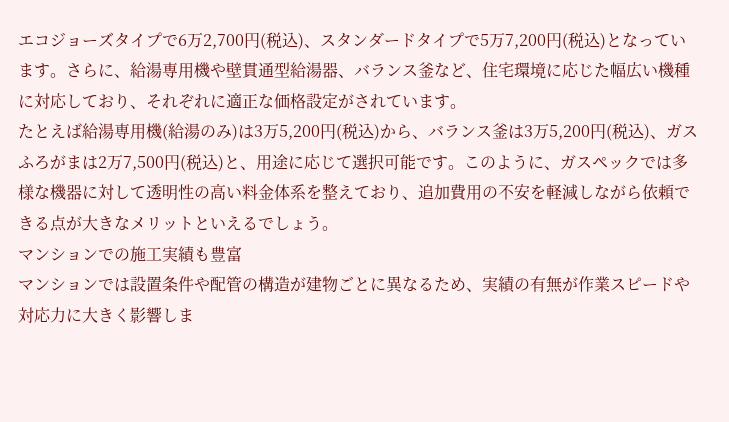エコジョーズタイプで6万2,700円(税込)、スタンダードタイプで5万7,200円(税込)となっています。さらに、給湯専用機や壁貫通型給湯器、バランス釜など、住宅環境に応じた幅広い機種に対応しており、それぞれに適正な価格設定がされています。
たとえば給湯専用機(給湯のみ)は3万5,200円(税込)から、バランス釜は3万5,200円(税込)、ガスふろがまは2万7,500円(税込)と、用途に応じて選択可能です。このように、ガスペックでは多様な機器に対して透明性の高い料金体系を整えており、追加費用の不安を軽減しながら依頼できる点が大きなメリットといえるでしょう。
マンションでの施工実績も豊富
マンションでは設置条件や配管の構造が建物ごとに異なるため、実績の有無が作業スピードや対応力に大きく影響しま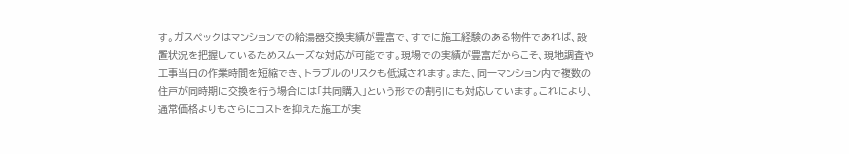す。ガスペックはマンションでの給湯器交換実績が豊富で、すでに施工経験のある物件であれば、設置状況を把握しているためスムーズな対応が可能です。現場での実績が豊富だからこそ、現地調査や工事当日の作業時間を短縮でき、トラブルのリスクも低減されます。また、同一マンション内で複数の住戸が同時期に交換を行う場合には「共同購入」という形での割引にも対応しています。これにより、通常価格よりもさらにコストを抑えた施工が実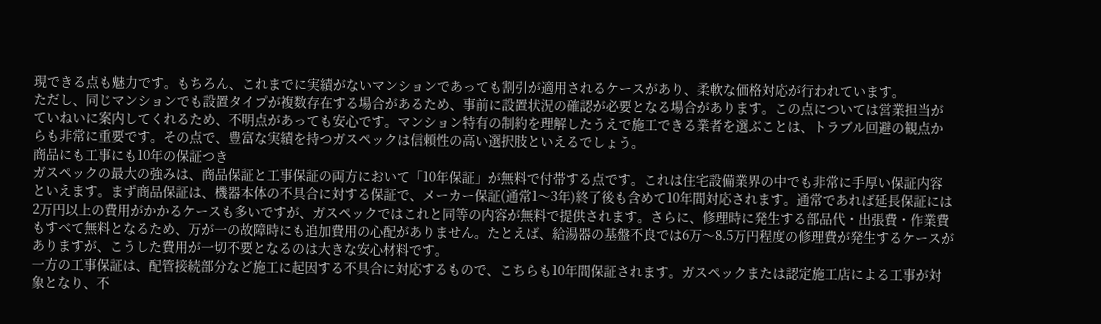現できる点も魅力です。もちろん、これまでに実績がないマンションであっても割引が適用されるケースがあり、柔軟な価格対応が行われています。
ただし、同じマンションでも設置タイプが複数存在する場合があるため、事前に設置状況の確認が必要となる場合があります。この点については営業担当がていねいに案内してくれるため、不明点があっても安心です。マンション特有の制約を理解したうえで施工できる業者を選ぶことは、トラブル回避の観点からも非常に重要です。その点で、豊富な実績を持つガスペックは信頼性の高い選択肢といえるでしょう。
商品にも工事にも10年の保証つき
ガスペックの最大の強みは、商品保証と工事保証の両方において「10年保証」が無料で付帯する点です。これは住宅設備業界の中でも非常に手厚い保証内容といえます。まず商品保証は、機器本体の不具合に対する保証で、メーカー保証(通常1〜3年)終了後も含めて10年間対応されます。通常であれば延長保証には2万円以上の費用がかかるケースも多いですが、ガスペックではこれと同等の内容が無料で提供されます。さらに、修理時に発生する部品代・出張費・作業費もすべて無料となるため、万が一の故障時にも追加費用の心配がありません。たとえば、給湯器の基盤不良では6万〜8.5万円程度の修理費が発生するケースがありますが、こうした費用が一切不要となるのは大きな安心材料です。
一方の工事保証は、配管接続部分など施工に起因する不具合に対応するもので、こちらも10年間保証されます。ガスペックまたは認定施工店による工事が対象となり、不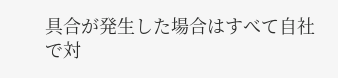具合が発生した場合はすべて自社で対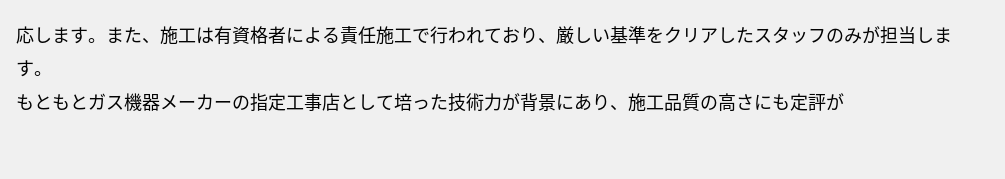応します。また、施工は有資格者による責任施工で行われており、厳しい基準をクリアしたスタッフのみが担当します。
もともとガス機器メーカーの指定工事店として培った技術力が背景にあり、施工品質の高さにも定評が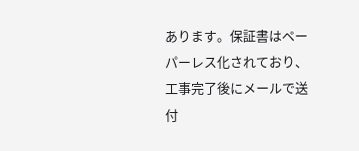あります。保証書はペーパーレス化されており、工事完了後にメールで送付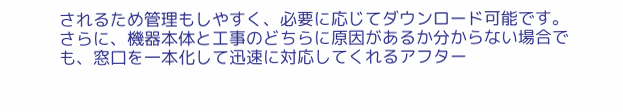されるため管理もしやすく、必要に応じてダウンロード可能です。
さらに、機器本体と工事のどちらに原因があるか分からない場合でも、窓口を一本化して迅速に対応してくれるアフター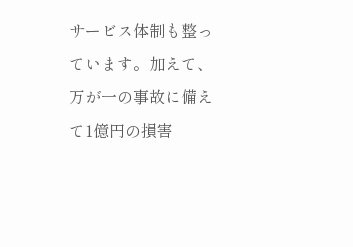サービス体制も整っています。加えて、万が一の事故に備えて1億円の損害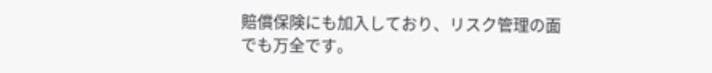賠償保険にも加入しており、リスク管理の面でも万全です。